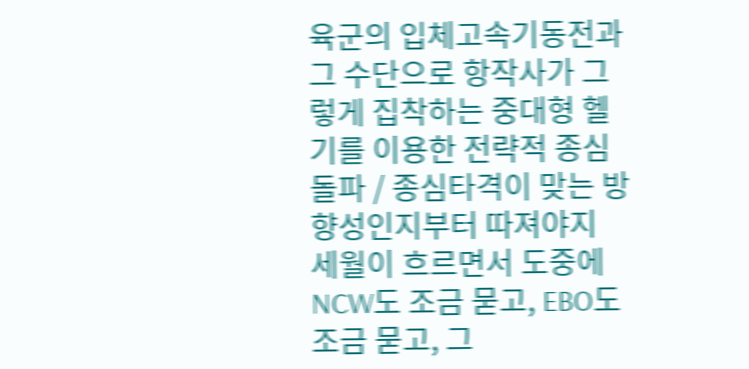육군의 입체고속기동전과 그 수단으로 항작사가 그렇게 집착하는 중대형 헬기를 이용한 전략적 종심돌파 / 종심타격이 맞는 방향성인지부터 따져야지
세월이 흐르면서 도중에 NCW도 조금 묻고, EBO도 조금 묻고, 그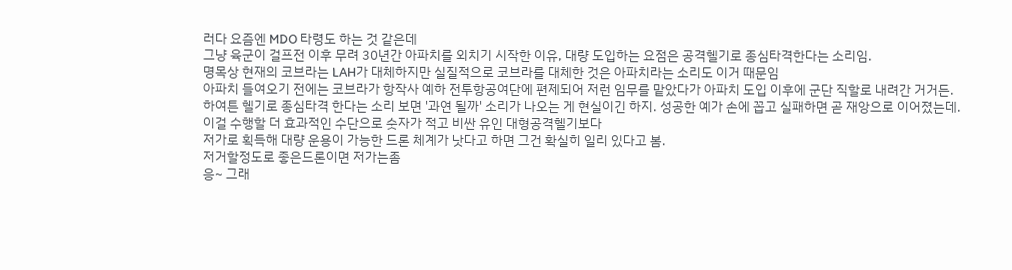러다 요즘엔 MDO 타령도 하는 것 같은데
그냥 육군이 걸프전 이후 무려 30년간 아파치를 외치기 시작한 이유, 대량 도입하는 요점은 공격헬기로 종심타격한다는 소리임.
명목상 현재의 코브라는 LAH가 대체하지만 실질적으로 코브라를 대체한 것은 아파치라는 소리도 이거 때문임
아파치 들여오기 전에는 코브라가 항작사 예하 전투항공여단에 편제되어 저런 임무를 맡았다가 아파치 도입 이후에 군단 직할로 내려간 거거든.
하여튼 헬기로 종심타격 한다는 소리 보면 '과연 될까' 소리가 나오는 게 현실이긴 하지. 성공한 예가 손에 꼽고 실패하면 곧 재앙으로 이어졌는데.
이걸 수행할 더 효과적인 수단으로 숫자가 적고 비싼 유인 대형공격헬기보다
저가로 획득해 대량 운용이 가능한 드론 체계가 낫다고 하면 그건 확실히 일리 있다고 봄.
저거할정도로 좋은드론이면 저가는좀
응~ 그래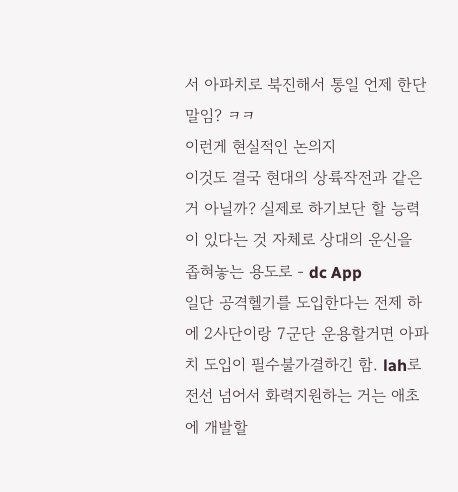서 아파치로 북진해서 통일 언제 한단 말임? ㅋㅋ
이런게 현실적인 논의지
이것도 결국 현대의 상륙작전과 같은거 아닐까? 실제로 하기보단 할 능력이 있다는 것 자체로 상대의 운신을 좁혀놓는 용도로 - dc App
일단 공격헬기를 도입한다는 전제 하에 2사단이랑 7군단 운용할거면 아파치 도입이 필수불가결하긴 함. lah로 전선 넘어서 화력지원하는 거는 애초에 개발할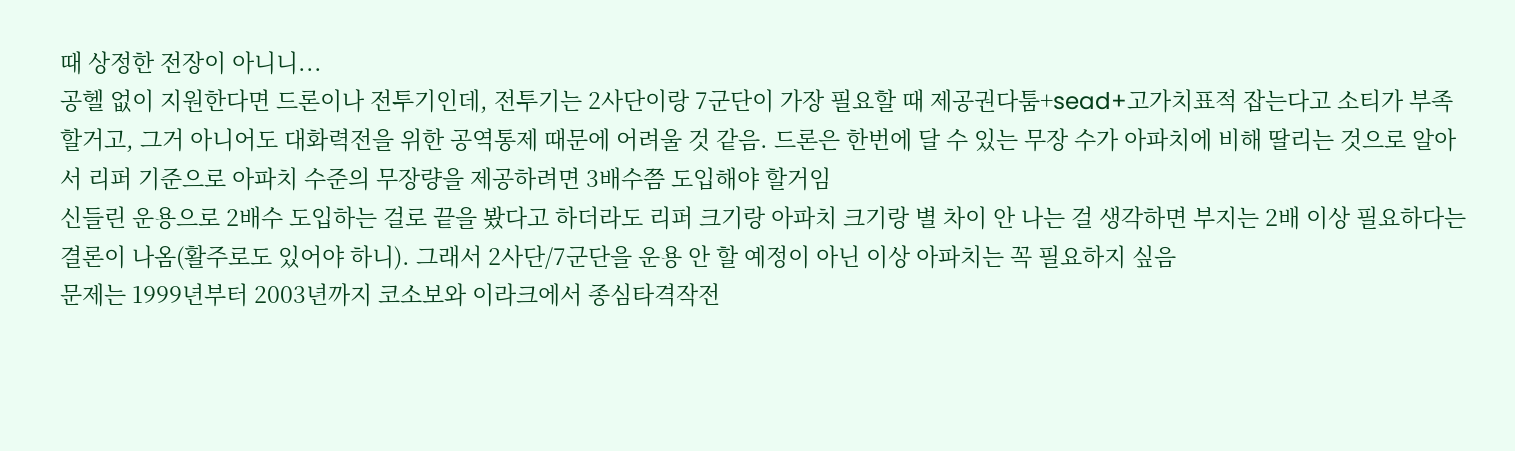때 상정한 전장이 아니니...
공헬 없이 지원한다면 드론이나 전투기인데, 전투기는 2사단이랑 7군단이 가장 필요할 때 제공권다툼+sead+고가치표적 잡는다고 소티가 부족할거고, 그거 아니어도 대화력전을 위한 공역통제 때문에 어려울 것 같음. 드론은 한번에 달 수 있는 무장 수가 아파치에 비해 딸리는 것으로 알아서 리퍼 기준으로 아파치 수준의 무장량을 제공하려면 3배수쯤 도입해야 할거임
신들린 운용으로 2배수 도입하는 걸로 끝을 봤다고 하더라도 리퍼 크기랑 아파치 크기랑 별 차이 안 나는 걸 생각하면 부지는 2배 이상 필요하다는 결론이 나옴(활주로도 있어야 하니). 그래서 2사단/7군단을 운용 안 할 예정이 아닌 이상 아파치는 꼭 필요하지 싶음
문제는 1999년부터 2003년까지 코소보와 이라크에서 종심타격작전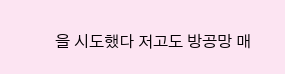을 시도했다 저고도 방공망 매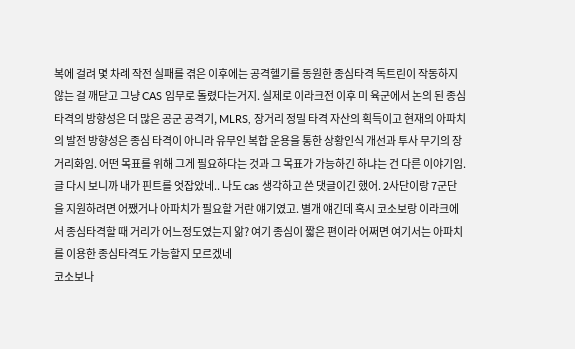복에 걸려 몇 차례 작전 실패를 겪은 이후에는 공격헬기를 동원한 종심타격 독트린이 작동하지 않는 걸 깨닫고 그냥 CAS 임무로 돌렸다는거지. 실제로 이라크전 이후 미 육군에서 논의 된 종심 타격의 방향성은 더 많은 공군 공격기, MLRS, 장거리 정밀 타격 자산의 획득이고 현재의 아파치의 발전 방향성은 종심 타격이 아니라 유무인 복합 운용을 통한 상황인식 개선과 투사 무기의 장거리화임. 어떤 목표를 위해 그게 필요하다는 것과 그 목표가 가능하긴 하냐는 건 다른 이야기임.
글 다시 보니까 내가 핀트를 엇잡았네.. 나도 cas 생각하고 쓴 댓글이긴 했어. 2사단이랑 7군단을 지원하려면 어쨌거나 아파치가 필요할 거란 얘기였고. 별개 얘긴데 혹시 코소보랑 이라크에서 종심타격할 때 거리가 어느정도였는지 앎? 여기 종심이 짧은 편이라 어쩌면 여기서는 아파치를 이용한 종심타격도 가능할지 모르겠네
코소보나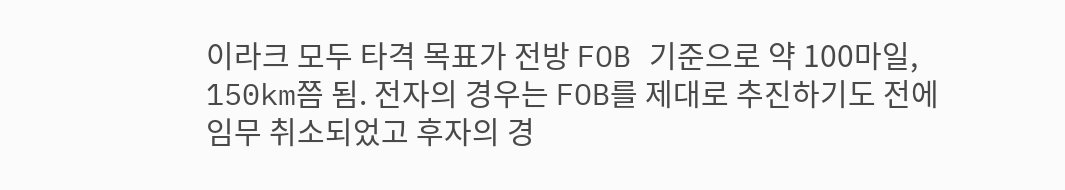이라크 모두 타격 목표가 전방 FOB 기준으로 약 100마일, 150km쯤 됨. 전자의 경우는 FOB를 제대로 추진하기도 전에 임무 취소되었고 후자의 경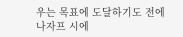우는 목표에 도달하기도 전에 나자프 시에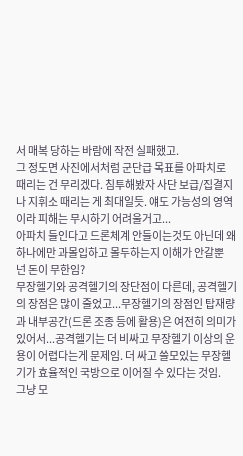서 매복 당하는 바람에 작전 실패했고.
그 정도면 사진에서처럼 군단급 목표를 아파치로 때리는 건 무리겠다. 침투해봤자 사단 보급/집결지나 지휘소 때리는 게 최대일듯. 얘도 가능성의 영역이라 피해는 무시하기 어려울거고...
아파치 들인다고 드론체계 안들이는것도 아닌데 왜 하나에만 과몰입하고 몰두하는지 이해가 안갈뿐
넌 돈이 무한임?
무장헬기와 공격헬기의 장단점이 다른데, 공격헬기의 장점은 많이 줄었고...무장헬기의 장점인 탑재량과 내부공간(드론 조종 등에 활용)은 여전히 의미가 있어서...공격헬기는 더 비싸고 무장헬기 이상의 운용이 어렵다는게 문제임. 더 싸고 쓸모있는 무장헬기가 효율적인 국방으로 이어질 수 있다는 것임.
그냥 모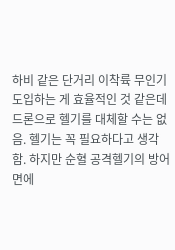하비 같은 단거리 이착륙 무인기 도입하는 게 효율적인 것 같은데
드론으로 헬기를 대체할 수는 없음. 헬기는 꼭 필요하다고 생각함. 하지만 순혈 공격헬기의 방어면에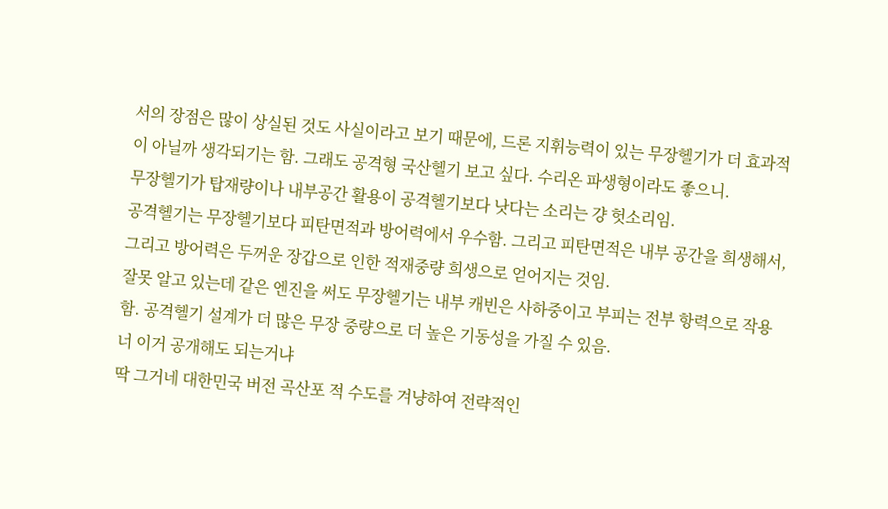서의 장점은 많이 상실된 것도 사실이라고 보기 때문에, 드론 지휘능력이 있는 무장헬기가 더 효과적이 아닐까 생각되기는 함. 그래도 공격형 국산헬기 보고 싶다. 수리온 파생형이라도 좋으니.
무장헬기가 탑재량이나 내부공간 활용이 공격헬기보다 낫다는 소리는 걍 헛소리임.
공격헬기는 무장헬기보다 피탄면적과 방어력에서 우수함. 그리고 피탄면적은 내부 공간을 희생해서, 그리고 방어력은 두꺼운 장갑으로 인한 적재중량 희생으로 얻어지는 것임.
잘못 알고 있는데 같은 엔진을 써도 무장헬기는 내부 캐빈은 사하중이고 부피는 전부 항력으로 작용함. 공격헬기 설계가 더 많은 무장 중량으로 더 높은 기동성을 가질 수 있음.
너 이거 공개해도 되는거냐
딱 그거네 대한민국 버전 곡산포 적 수도를 겨냥하여 전략적인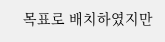목표로 배치하였지만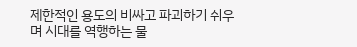제한적인 용도의 비싸고 파괴하기 쉬우며 시대를 역행하는 물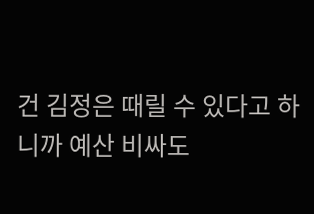건 김정은 때릴 수 있다고 하니까 예산 비싸도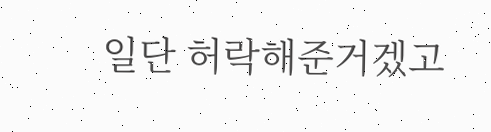일단 허락해준거겠고